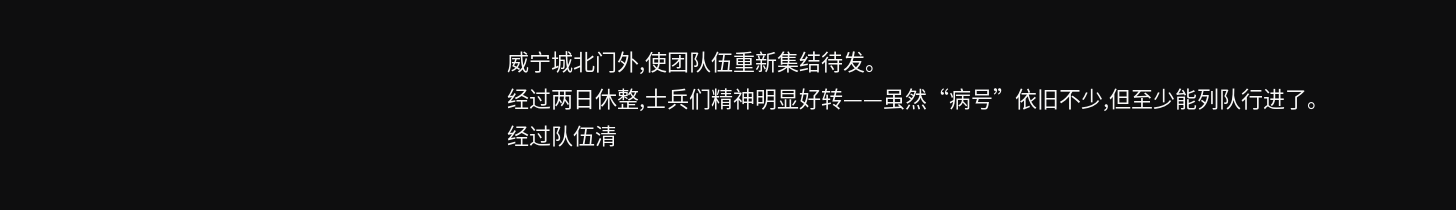威宁城北门外,使团队伍重新集结待发。
经过两日休整,士兵们精神明显好转——虽然“病号”依旧不少,但至少能列队行进了。
经过队伍清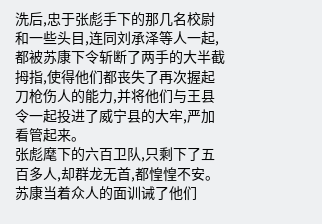洗后,忠于张彪手下的那几名校尉和一些头目,连同刘承泽等人一起,都被苏康下令斩断了两手的大半截拇指,使得他们都丧失了再次握起刀枪伤人的能力,并将他们与王县令一起投进了威宁县的大牢,严加看管起来。
张彪麾下的六百卫队,只剩下了五百多人,却群龙无首,都惶惶不安。
苏康当着众人的面训诫了他们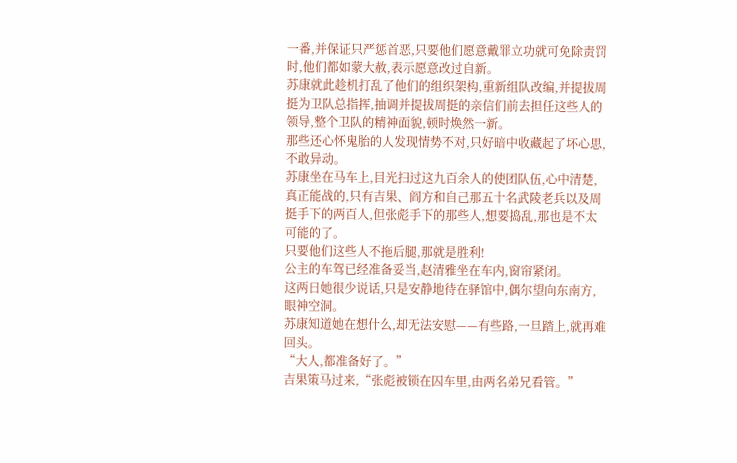一番,并保证只严惩首恶,只要他们愿意戴罪立功就可免除责罚时,他们都如蒙大赦,表示愿意改过自新。
苏康就此趁机打乱了他们的组织架构,重新组队改编,并提拔周挺为卫队总指挥,抽调并提拔周挺的亲信们前去担任这些人的领导,整个卫队的精神面貌,顿时焕然一新。
那些还心怀鬼胎的人发现情势不对,只好暗中收藏起了坏心思,不敢异动。
苏康坐在马车上,目光扫过这九百余人的使团队伍,心中清楚,真正能战的,只有吉果、阎方和自己那五十名武陵老兵以及周挺手下的两百人,但张彪手下的那些人,想要捣乱,那也是不太可能的了。
只要他们这些人不拖后腿,那就是胜利!
公主的车驾已经准备妥当,赵清雅坐在车内,窗帘紧闭。
这两日她很少说话,只是安静地待在驿馆中,偶尔望向东南方,眼神空洞。
苏康知道她在想什么,却无法安慰——有些路,一旦踏上,就再难回头。
“大人,都准备好了。”
吉果策马过来,“张彪被锁在囚车里,由两名弟兄看管。”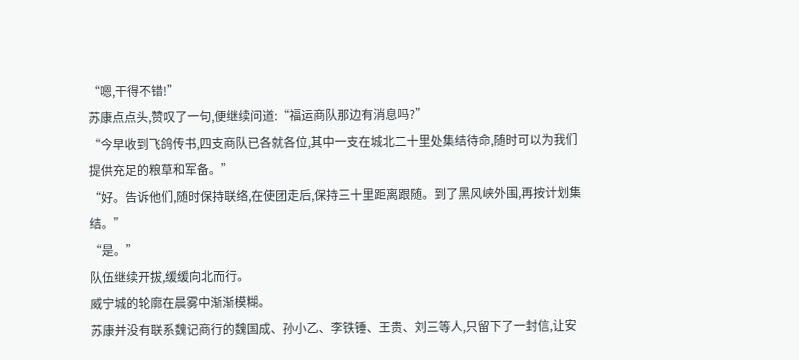“嗯,干得不错!”
苏康点点头,赞叹了一句,便继续问道:“福运商队那边有消息吗?”
“今早收到飞鸽传书,四支商队已各就各位,其中一支在城北二十里处集结待命,随时可以为我们提供充足的粮草和军备。”
“好。告诉他们,随时保持联络,在使团走后,保持三十里距离跟随。到了黑风峡外围,再按计划集结。”
“是。”
队伍继续开拔,缓缓向北而行。
威宁城的轮廓在晨雾中渐渐模糊。
苏康并没有联系魏记商行的魏国成、孙小乙、李铁锤、王贵、刘三等人,只留下了一封信,让安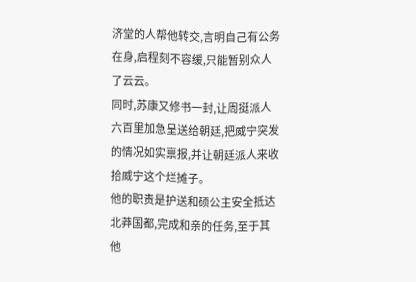济堂的人帮他转交,言明自己有公务在身,启程刻不容缓,只能暂别众人了云云。
同时,苏康又修书一封,让周挺派人六百里加急呈送给朝廷,把威宁突发的情况如实禀报,并让朝廷派人来收拾威宁这个烂摊子。
他的职责是护送和硕公主安全抵达北莽国都,完成和亲的任务,至于其他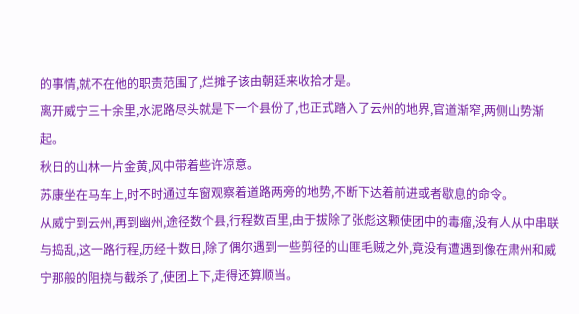的事情,就不在他的职责范围了,烂摊子该由朝廷来收拾才是。
离开威宁三十余里,水泥路尽头就是下一个县份了,也正式踏入了云州的地界,官道渐窄,两侧山势渐起。
秋日的山林一片金黄,风中带着些许凉意。
苏康坐在马车上,时不时通过车窗观察着道路两旁的地势,不断下达着前进或者歇息的命令。
从威宁到云州,再到幽州,途径数个县,行程数百里,由于拔除了张彪这颗使团中的毒瘤,没有人从中串联与捣乱,这一路行程,历经十数日,除了偶尔遇到一些剪径的山匪毛贼之外,竟没有遭遇到像在肃州和威宁那般的阻挠与截杀了,使团上下,走得还算顺当。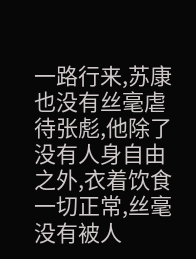一路行来,苏康也没有丝毫虐待张彪,他除了没有人身自由之外,衣着饮食一切正常,丝毫没有被人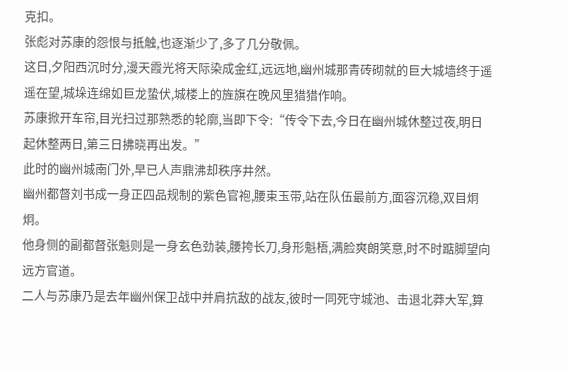克扣。
张彪对苏康的怨恨与抵触,也逐渐少了,多了几分敬佩。
这日,夕阳西沉时分,漫天霞光将天际染成金红,远远地,幽州城那青砖砌就的巨大城墙终于遥遥在望,城垛连绵如巨龙蛰伏,城楼上的旌旗在晚风里猎猎作响。
苏康掀开车帘,目光扫过那熟悉的轮廓,当即下令:“传令下去,今日在幽州城休整过夜,明日起休整两日,第三日拂晓再出发。”
此时的幽州城南门外,早已人声鼎沸却秩序井然。
幽州都督刘书成一身正四品规制的紫色官袍,腰束玉带,站在队伍最前方,面容沉稳,双目炯炯。
他身侧的副都督张魁则是一身玄色劲装,腰挎长刀,身形魁梧,满脸爽朗笑意,时不时踮脚望向远方官道。
二人与苏康乃是去年幽州保卫战中并肩抗敌的战友,彼时一同死守城池、击退北莽大军,算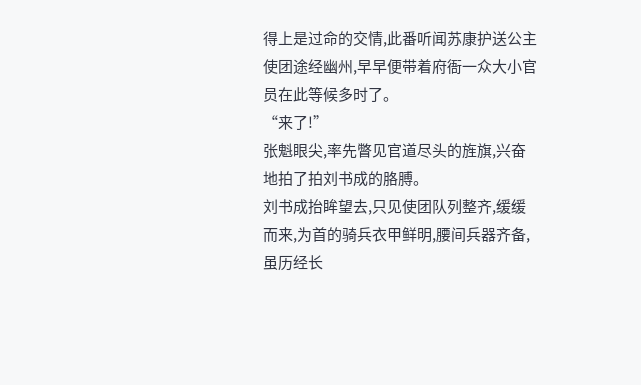得上是过命的交情,此番听闻苏康护送公主使团途经幽州,早早便带着府衙一众大小官员在此等候多时了。
“来了!”
张魁眼尖,率先瞥见官道尽头的旌旗,兴奋地拍了拍刘书成的胳膊。
刘书成抬眸望去,只见使团队列整齐,缓缓而来,为首的骑兵衣甲鲜明,腰间兵器齐备,虽历经长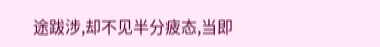途跋涉,却不见半分疲态,当即